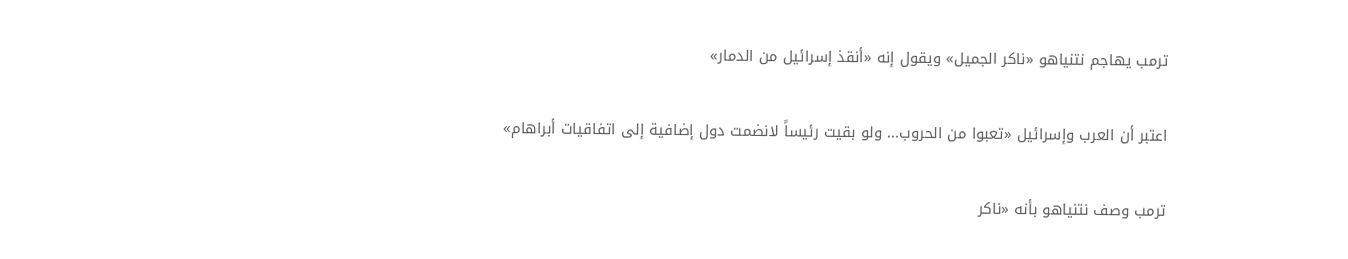ترمب يهاجم نتنياهو «ناكر الجميل» ويقول إنه «أنقذ إسرائيل من الدمار»

اعتبر أن العرب وإسرائيل «تعبوا من الحروب... ولو بقيت رئيساً لانضمت دول إضافية إلى اتفاقيات أبراهام»

ترمب وصف نتنياهو بأنه «ناكر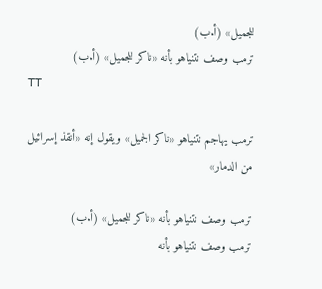للجميل» (أ.ب)
ترمب وصف نتنياهو بأنه «ناكر للجميل» (أ.ب)
TT

ترمب يهاجم نتنياهو «ناكر الجميل» ويقول إنه «أنقذ إسرائيل من الدمار»

ترمب وصف نتنياهو بأنه «ناكر للجميل» (أ.ب)
ترمب وصف نتنياهو بأنه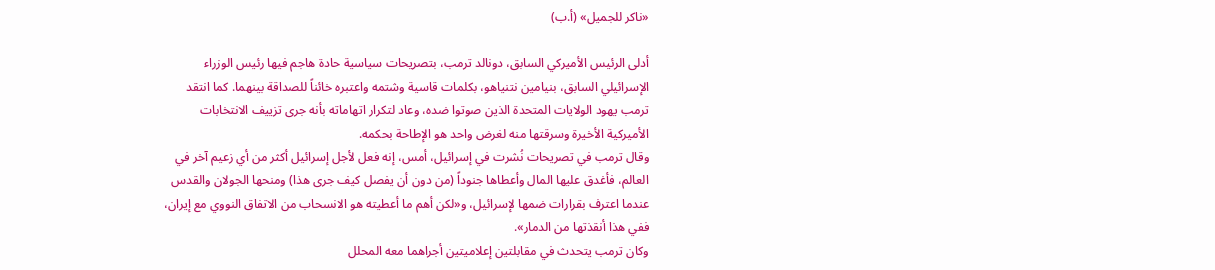«ناكر للجميل» (أ.ب)

أدلى الرئيس الأميركي السابق، دونالد ترمب، بتصريحات سياسية حادة هاجم فيها رئيس الوزراء الإسرائيلي السابق، بنيامين نتنياهو، بكلمات قاسية وشتمه واعتبره خائناً للصداقة بينهما. كما انتقد ترمب يهود الولايات المتحدة الذين صوتوا ضده، وعاد لتكرار اتهاماته بأنه جرى تزييف الانتخابات الأميركية الأخيرة وسرقتها منه لغرض واحد هو الإطاحة بحكمه.
وقال ترمب في تصريحات نُشرت في إسرائيل، أمس، إنه فعل لأجل إسرائيل أكثر من أي زعيم آخر في العالم، فأغدق عليها المال وأعطاها جنوداً (من دون أن يفصل كيف جرى هذا) ومنحها الجولان والقدس عندما اعترف بقرارات ضمها لإسرائيل، و«لكن أهم ما أعطيته هو الانسحاب من الاتفاق النووي مع إيران، ففي هذا أنقذتها من الدمار».
وكان ترمب يتحدث في مقابلتين إعلاميتين أجراهما معه المحلل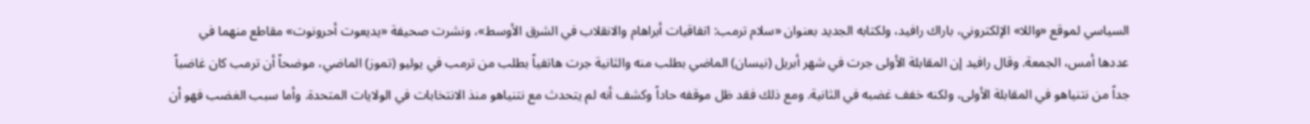السياسي لموقع «واللا» الإلكتروني، باراك رافيد، ولكتابه الجديد بعنوان «سلام ترمب: اتفاقيات أبراهام والانقلاب في الشرق الأوسط»، ونشرت صحيفة «يديعوت أحرونوت» مقاطع منهما في عددها أمس، الجمعة. وقال رافيد إن المقابلة الأولى جرت في شهر أبريل (نيسان) الماضي بطلب منه والثانية جرت هاتفياً بطلب من ترمب في يوليو (تموز) الماضي، موضحاً أن ترمب كان غاضباً جداً من نتنياهو في المقابلة الأولى، ولكنه خفف غضبه في الثانية. ومع ذلك فقد ظل موقفه حاداً وكشف أنه لم يتحدث مع نتنياهو منذ الانتخابات في الولايات المتحدة. وأما سبب الغضب فهو أن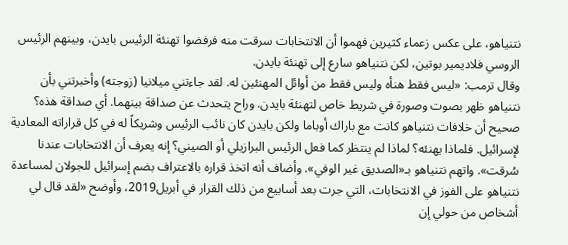نتنياهو، على عكس زعماء كثيرين فهموا أن الانتخابات سرقت منه فرفضوا تهنئة الرئيس بايدن، وبينهم الرئيس الروسي فلاديمير بوتين، لكن نتنياهو سارع إلى تهنئة بايدن.
وقال ترمب: «ليس فقط هنأه وليس فقط من أوائل المهنئين له. لقد جاءتني ميلانيا (زوجته) وأخبرتني بأن نتنياهو ظهر بصوت وصورة في شريط خاص لتهنئة بايدن. وراح يتحدث عن صداقة بينهما. أي صداقة هذه؟ صحيح أن خلافات نتنياهو كانت مع باراك أوباما ولكن بايدن كان نائب الرئيس وشريكاً له في كل قراراته المعادية لإسرائيل. فلماذا يهنئه؟ لماذا لم ينتظر كما فعل الرئيس البرازيلي أو الصيني؟ إنه يعرف أن الانتخابات عندنا سُرقت». واتهم نتنياهو بـ«الصديق غير الوفي». وأضاف أنه اتخذ قراره بالاعتراف بضم إسرائيل للجولان لمساعدة نتنياهو على الفوز في الانتخابات، التي جرت بعد أسابيع من ذلك القرار في أبريل2019، وأوضح «لقد قال لي أشخاص من حولي إن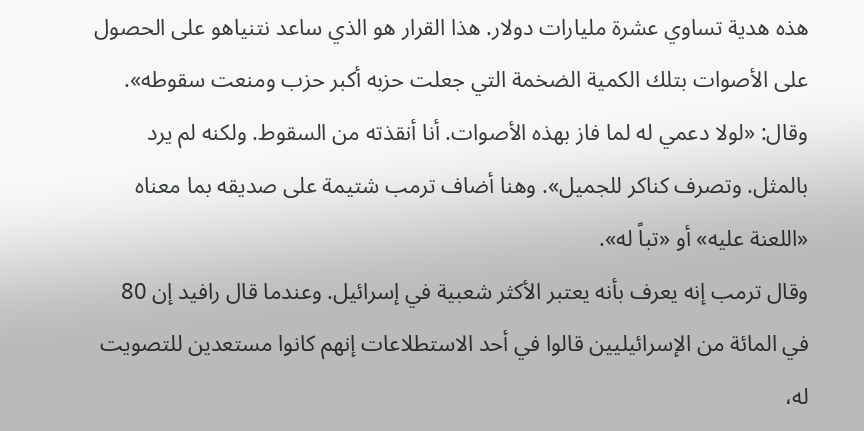هذه هدية تساوي عشرة مليارات دولار. هذا القرار هو الذي ساعد نتنياهو على الحصول على الأصوات بتلك الكمية الضخمة التي جعلت حزبه أكبر حزب ومنعت سقوطه». وقال: «لولا دعمي له لما فاز بهذه الأصوات. أنا أنقذته من السقوط. ولكنه لم يرد بالمثل. وتصرف كناكر للجميل». وهنا أضاف ترمب شتيمة على صديقه بما معناه «اللعنة عليه» أو «تباً له».
وقال ترمب إنه يعرف بأنه يعتبر الأكثر شعبية في إسرائيل. وعندما قال رافيد إن 80 في المائة من الإسرائيليين قالوا في أحد الاستطلاعات إنهم كانوا مستعدين للتصويت له،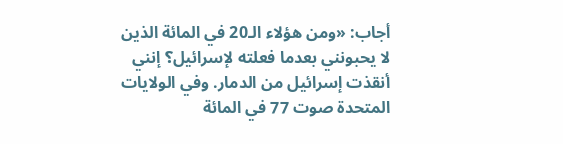أجاب: «ومن هؤلاء الـ20 في المائة الذين لا يحبونني بعدما فعلته لإسرائيل؟ إنني أنقذت إسرائيل من الدمار. وفي الولايات المتحدة صوت 77 في المائة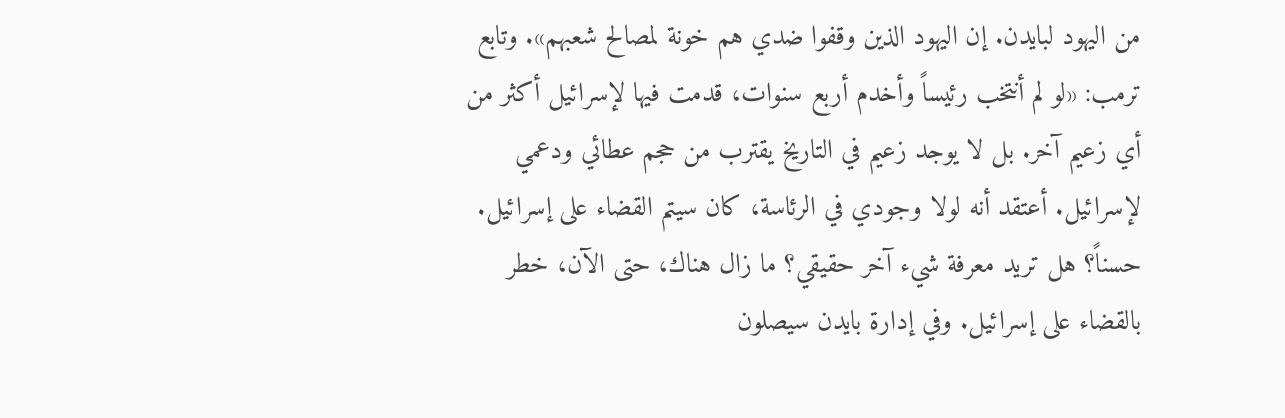من اليهود لبايدن. إن اليهود الذين وقفوا ضدي هم خونة لمصالح شعبهم». وتابع ترمب: «لو لم أنتخب رئيساً وأخدم أربع سنوات، قدمت فيها لإسرائيل أكثر من أي زعيم آخر. بل لا يوجد زعيم في التاريخ يقترب من حجم عطائي ودعمي لإسرائيل. أعتقد أنه لولا وجودي في الرئاسة، كان سيتم القضاء على إسرائيل. حسناً؟ هل تريد معرفة شيء آخر حقيقي؟ ما زال هناك، حتى الآن، خطر بالقضاء على إسرائيل. وفي إدارة بايدن سيصلون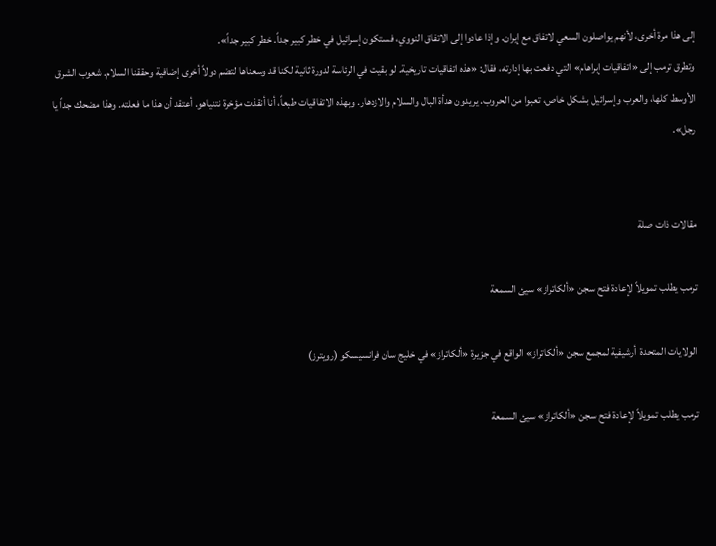إلى هذا مرة أخرى، لأنهم يواصلون السعي لاتفاق مع إيران. وإذا عادوا إلى الاتفاق النووي، فستكون إسرائيل في خطر كبير جداً. خطر كبير جداً».
وتطرق ترمب إلى «اتفاقيات إبراهام» التي دفعت بها إدارته، فقال: «هذه اتفاقيات تاريخية. لو بقيت في الرئاسة لدورة ثانية لكنا قد وسعناها لتضم دولاً أخرى إضافية وحققنا السلام. شعوب الشرق الأوسط كلها، والعرب وإسرائيل بشكل خاص، تعبوا من الحروب. يريدون هدأة البال والسلام والازدهار. وبهذه الاتفاقيات طبعاً، أنا أنقذت مؤخرة نتنياهو. أعتقد أن هذا ما فعلته. وهذا مضحك جداً يا رجل».


مقالات ذات صلة

ترمب يطلب تمويلاً لإعادة فتح سجن «ألكاتراز» سيئ السمعة

الولايات المتحدة  أرشيفية لمجمع سجن «ألكاتراز» الواقع في جزيرة «ألكاتراز» في خليج سان فرانسيسكو (رويترز)

ترمب يطلب تمويلاً لإعادة فتح سجن «ألكاتراز» سيئ السمعة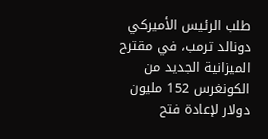طلب الرئيس الأميركي دونالد ترمب، في مقترح الميزانية الجديد من الكونغرس 152 مليون دولار لإعادة فتح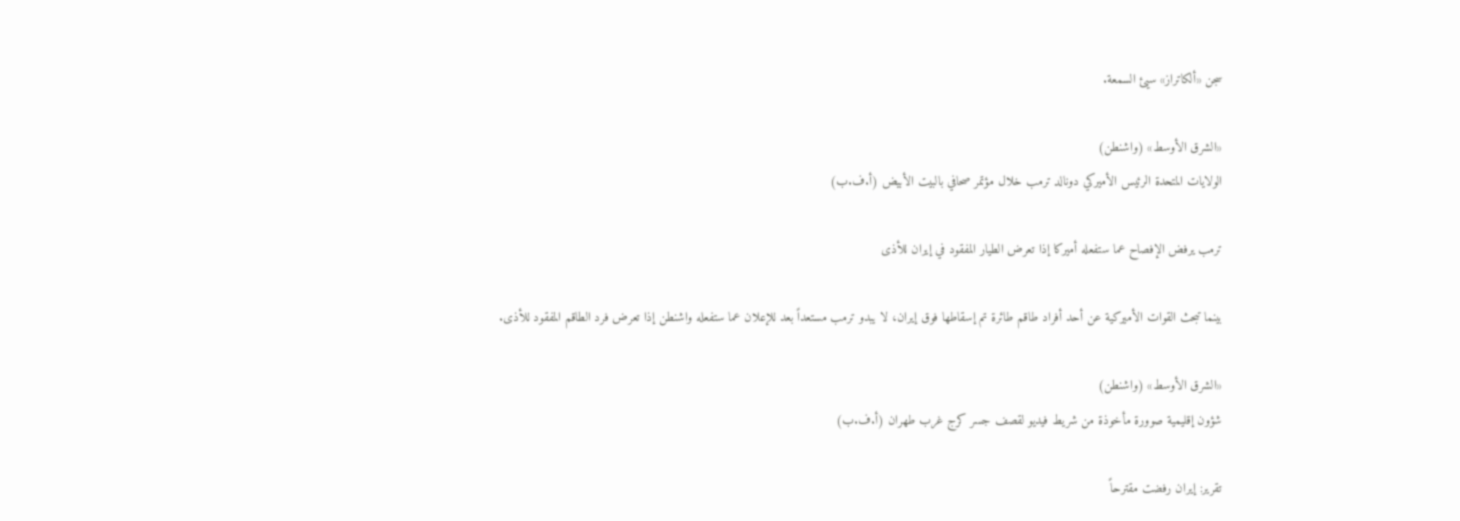سجن «ألكاتراز» سيئ السمعة.

«الشرق الأوسط» (واشنطن)
الولايات المتحدة الرئيس الأميركي دونالد ترمب خلال مؤتمر صحافي بالبيت الأبيض (أ.ف.ب)

ترمب يرفض الإفصاح عما ستفعله أميركا إذا تعرض الطيار المفقود في إيران للأذى

بينما تبحث القوات الأميركية عن أحد أفراد طاقم طائرة تم إسقاطها فوق إيران، لا يبدو ترمب مستعداً بعد للإعلان عما ستفعله واشنطن إذا تعرض فرد الطاقم المفقود للأذى.

«الشرق الأوسط» (واشنطن)
شؤون إقليمية صوورة مأخوذة من شريط فيديو لقصف جسر كرج غرب طهران (أ.ف.ب)

تقرير: إيران رفضت مقترحاً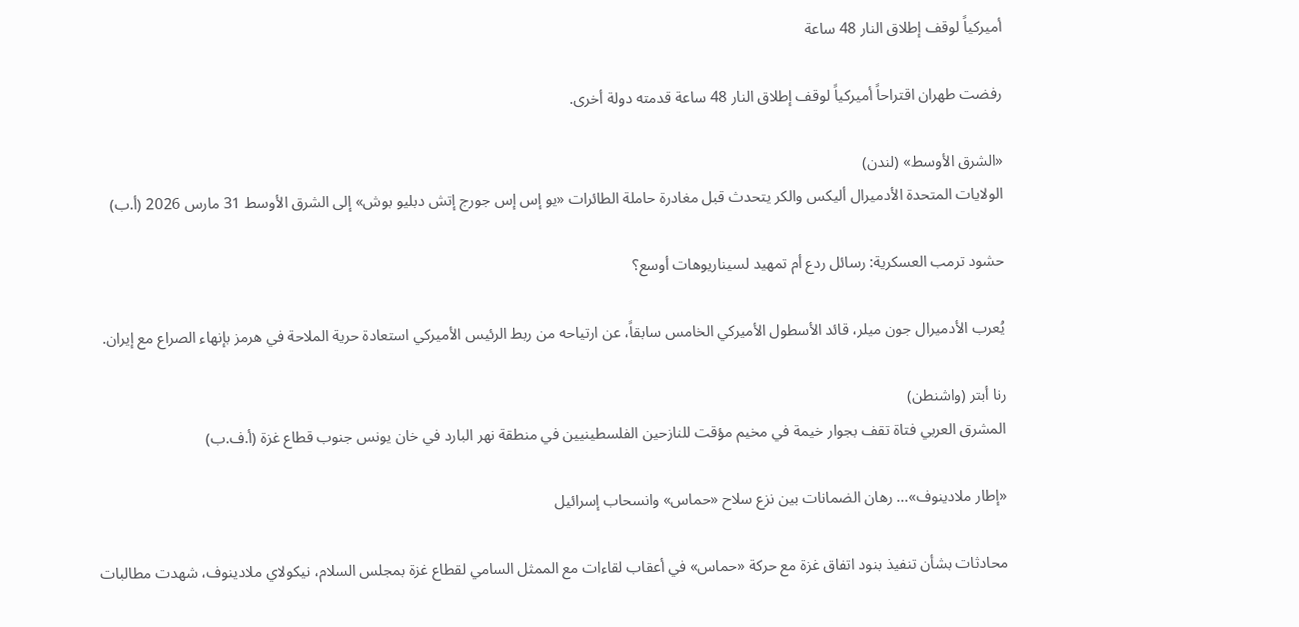أميركياً لوقف إطلاق النار 48 ساعة

رفضت طهران اقتراحاً أميركياً لوقف إطلاق النار 48 ساعة قدمته دولة أخرى.

«الشرق الأوسط» (لندن)
الولايات المتحدة الأدميرال أليكس والكر يتحدث قبل مغادرة حاملة الطائرات «يو إس إس جورج إتش دبليو بوش» إلى الشرق الأوسط 31 مارس 2026 (أ.ب)

حشود ترمب العسكرية: رسائل ردع أم تمهيد لسيناريوهات أوسع؟

يُعرب الأدميرال جون ميلر، قائد الأسطول الأميركي الخامس سابقاً، عن ارتياحه من ربط الرئيس الأميركي استعادة حرية الملاحة في هرمز بإنهاء الصراع مع إيران.

رنا أبتر (واشنطن)
المشرق العربي فتاة تقف بجوار خيمة في مخيم مؤقت للنازحين الفلسطينيين في منطقة نهر البارد في خان يونس جنوب قطاع غزة (أ.ف.ب)

«إطار ملادينوف»... رهان الضمانات بين نزع سلاح «حماس» وانسحاب إسرائيل

محادثات بشأن تنفيذ بنود اتفاق غزة مع حركة «حماس» في أعقاب لقاءات مع الممثل السامي لقطاع غزة بمجلس السلام، نيكولاي ملادينوف، شهدت مطالبات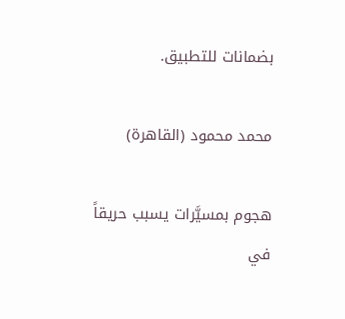بضمانات للتطبيق.

محمد محمود (القاهرة)

هجوم بمسيَّرات يسبب حريقاً في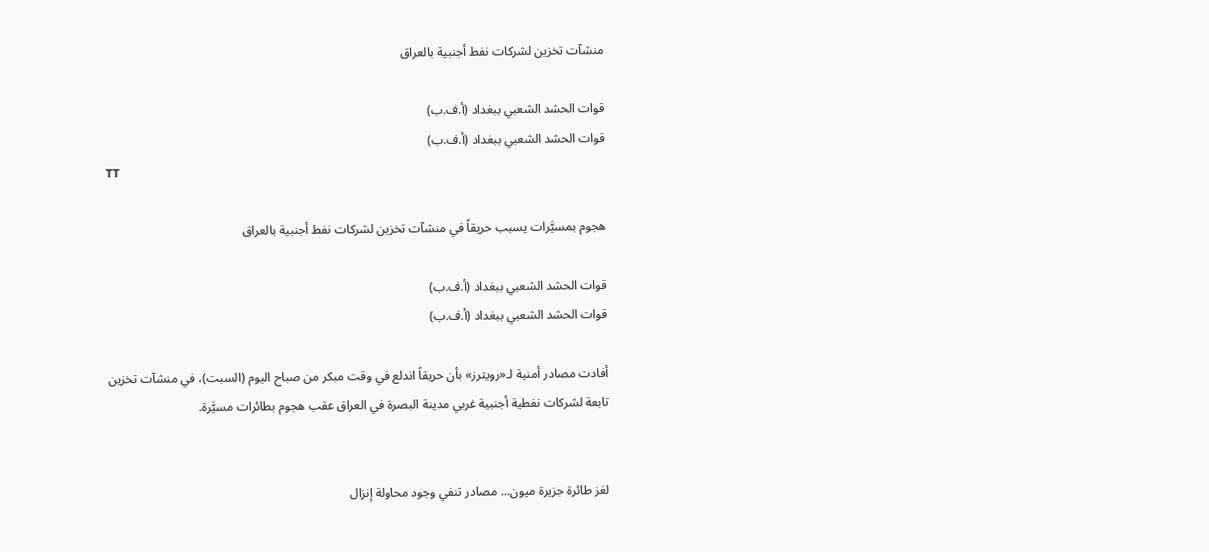منشآت تخزين لشركات نفط أجنبية بالعراق

قوات الحشد الشعبي ببغداد (أ.ف.ب)
قوات الحشد الشعبي ببغداد (أ.ف.ب)
TT

هجوم بمسيَّرات يسبب حريقاً في منشآت تخزين لشركات نفط أجنبية بالعراق

قوات الحشد الشعبي ببغداد (أ.ف.ب)
قوات الحشد الشعبي ببغداد (أ.ف.ب)

أفادت مصادر أمنية لـ«رويترز» بأن ‌حريقاً اندلع ‌في وقت مبكر من صباح اليوم (السبت)، في ‌منشآت ‌تخزين تابعة ‌لشركات نفطية ‌أجنبية ‌غربي مدينة البصرة في العراق عقب هجوم بطائرات مسيَّرة.


لغز طائرة جزيرة ميون... مصادر تنفي وجود محاولة إنزال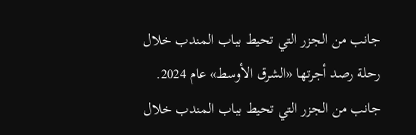جانب من الجزر التي تحيط بباب المندب خلال رحلة رصد أجرتها «الشرق الأوسط» عام 2024.
جانب من الجزر التي تحيط بباب المندب خلال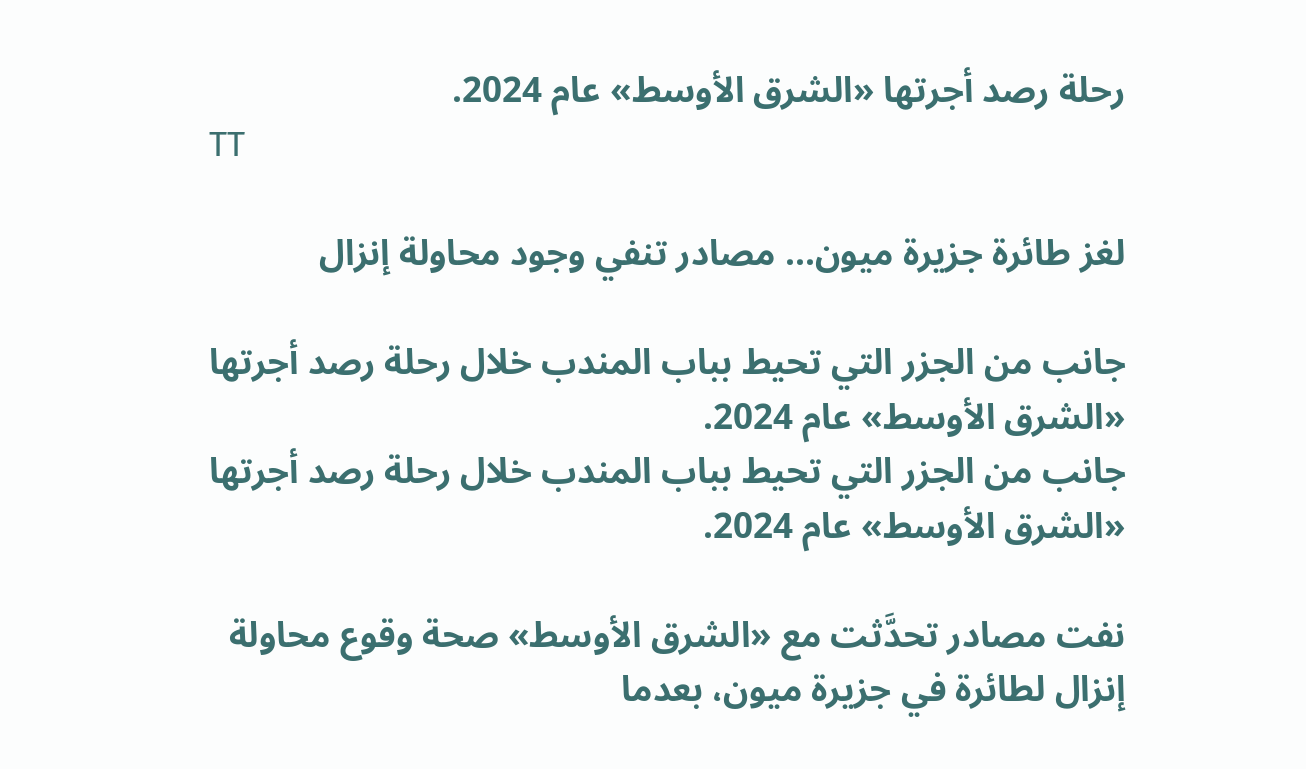رحلة رصد أجرتها «الشرق الأوسط» عام 2024.
TT

لغز طائرة جزيرة ميون... مصادر تنفي وجود محاولة إنزال

جانب من الجزر التي تحيط بباب المندب خلال رحلة رصد أجرتها «الشرق الأوسط» عام 2024.
جانب من الجزر التي تحيط بباب المندب خلال رحلة رصد أجرتها «الشرق الأوسط» عام 2024.

نفت مصادر تحدَّثت مع «الشرق الأوسط» صحة وقوع محاولة إنزال لطائرة في جزيرة ميون، بعدما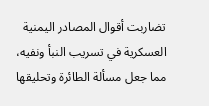تضاربت أقوال المصادر اليمنية العسكرية في تسريب النبأ ونفيه، مما جعل مسألة الطائرة وتحليقها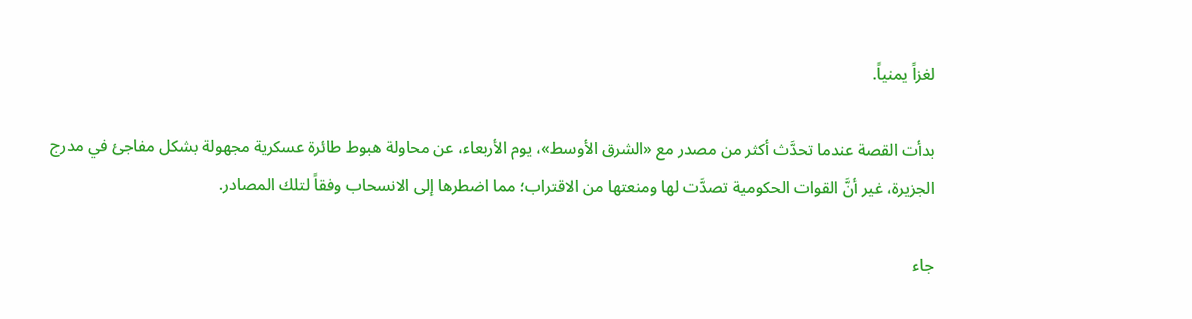لغزاً يمنياً.

بدأت القصة عندما تحدَّث أكثر من مصدر مع «الشرق الأوسط»، يوم الأربعاء، عن محاولة هبوط طائرة عسكرية مجهولة بشكل مفاجئ في مدرج الجزيرة، غير أنَّ القوات الحكومية تصدَّت لها ومنعتها من الاقتراب؛ مما اضطرها إلى الانسحاب وفقاً لتلك المصادر.

جاء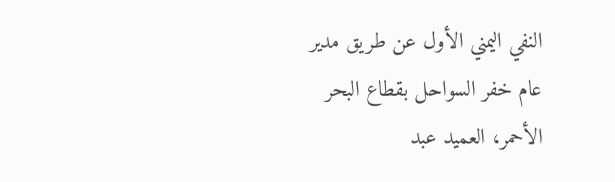النفي اليمني الأول عن طريق مدير عام خفر السواحل بقطاع البحر الأحمر، العميد عبد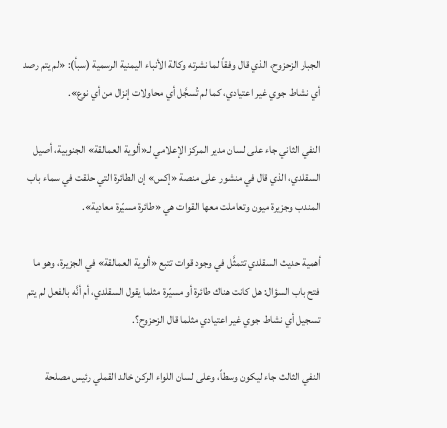الجبار الزحزوح، الذي قال وفقاً لما نشرته وكالة الأنباء اليمنية الرسمية (سبأ): «لم يتم رصد أي نشاط جوي غير اعتيادي، كما لم تُسجَّل أي محاولات إنزال من أي نوع».

النفي الثاني جاء على لسان مدير المركز الإعلامي لـ«ألوية العمالقة» الجنوبية، أصيل السقلدي، الذي قال في منشور على منصة «إكس» إن الطائرة التي حلقت في سماء باب المندب وجزيرة ميون وتعاملت معها القوات هي «طائرة مسيّرة معادية».

أهمية حديث السقلدي تتمثَّل في وجود قوات تتبع «ألوية العمالقة» في الجزيرة، وهو ما فتح باب السؤال: هل كانت هناك طائرة أو مسيّرة مثلما يقول السقلدي، أم أنَّه بالفعل لم يتم تسجيل أي نشاط جوي غير اعتيادي مثلما قال الزحزوح؟.

النفي الثالث جاء ليكون وسطاً، وعلى لسان اللواء الركن خالد القملي رئيس مصلحة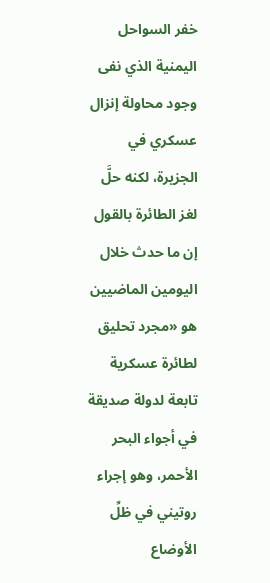خفر السواحل اليمنية الذي نفى وجود محاولة إنزال عسكري في الجزيرة، لكنه حلَّ لغز الطائرة بالقول إن ما حدث خلال اليومين الماضيين هو «مجرد تحليق لطائرة عسكرية تابعة لدولة صديقة في أجواء البحر الأحمر، وهو إجراء روتيني في ظلِّ الأوضاع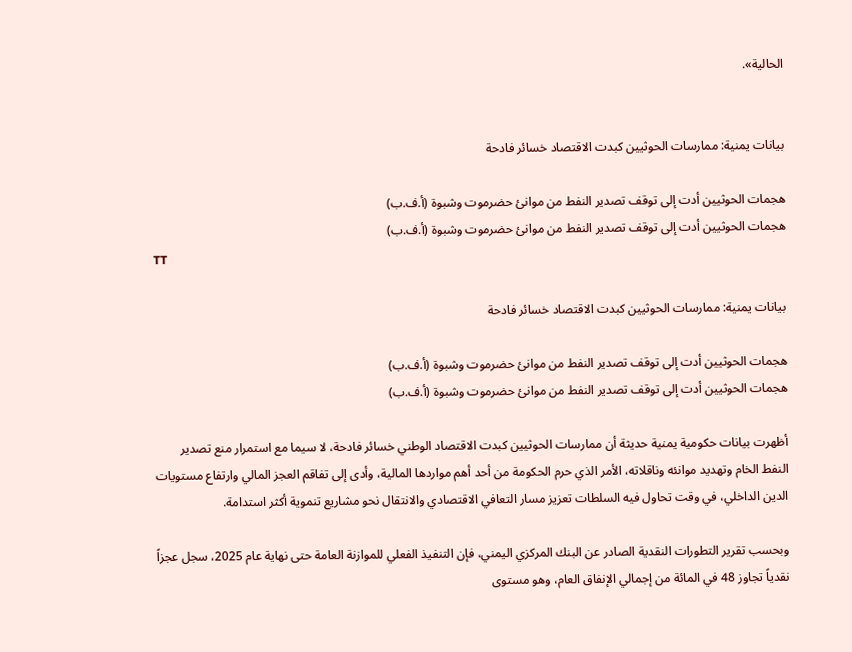الحالية».


بيانات يمنية: ممارسات الحوثيين كبدت الاقتصاد خسائر فادحة

هجمات الحوثيين أدت إلى توقف تصدير النفط من موانئ حضرموت وشبوة (أ.ف.ب)
هجمات الحوثيين أدت إلى توقف تصدير النفط من موانئ حضرموت وشبوة (أ.ف.ب)
TT

بيانات يمنية: ممارسات الحوثيين كبدت الاقتصاد خسائر فادحة

هجمات الحوثيين أدت إلى توقف تصدير النفط من موانئ حضرموت وشبوة (أ.ف.ب)
هجمات الحوثيين أدت إلى توقف تصدير النفط من موانئ حضرموت وشبوة (أ.ف.ب)

أظهرت بيانات حكومية يمنية حديثة أن ممارسات الحوثيين كبدت الاقتصاد الوطني خسائر فادحة، لا سيما مع استمرار منع تصدير النفط الخام وتهديد موانئه وناقلاته، الأمر الذي حرم الحكومة من أحد أهم مواردها المالية، وأدى إلى تفاقم العجز المالي وارتفاع مستويات الدين الداخلي، في وقت تحاول فيه السلطات تعزيز مسار التعافي الاقتصادي والانتقال نحو مشاريع تنموية أكثر استدامة.

وبحسب تقرير التطورات النقدية الصادر عن البنك المركزي اليمني، فإن التنفيذ الفعلي للموازنة العامة حتى نهاية عام 2025، سجل عجزاً نقدياً تجاوز 48 في المائة من إجمالي الإنفاق العام، وهو مستوى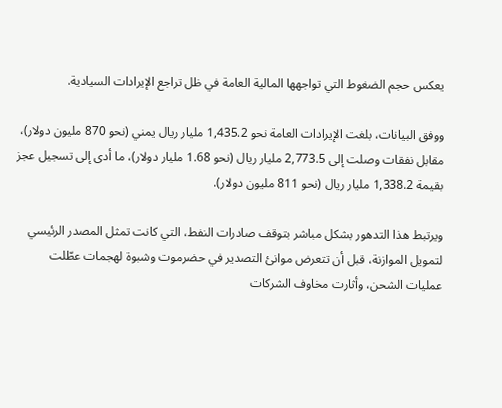يعكس حجم الضغوط التي تواجهها المالية العامة في ظل تراجع الإيرادات السيادية.

ووفق البيانات، بلغت الإيرادات العامة نحو 1,435.2 مليار ريال يمني (نحو 870 مليون دولار)، مقابل نفقات وصلت إلى 2,773.5 مليار ريال (نحو 1.68 مليار دولار)، ما أدى إلى تسجيل عجز بقيمة 1,338.2 مليار ريال (نحو 811 مليون دولار).

ويرتبط هذا التدهور بشكل مباشر بتوقف صادرات النفط، التي كانت تمثل المصدر الرئيسي لتمويل الموازنة، قبل أن تتعرض موانئ التصدير في حضرموت وشبوة لهجمات عطّلت عمليات الشحن، وأثارت مخاوف الشركات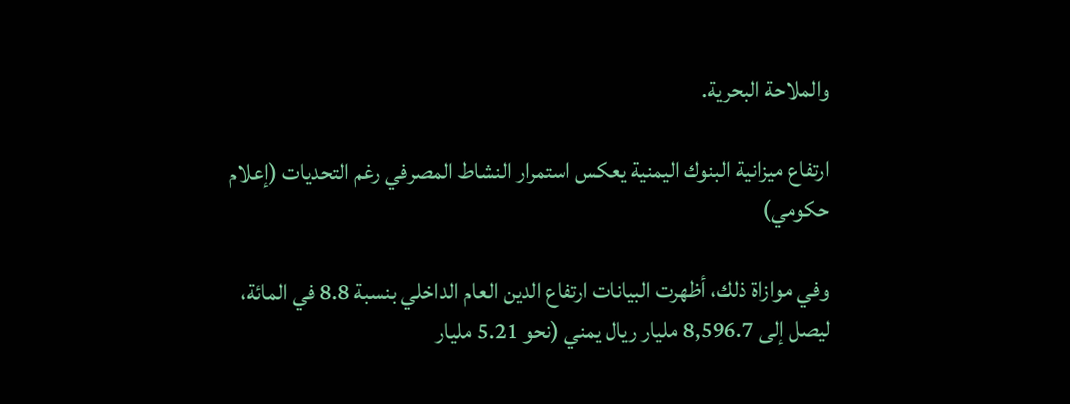والملاحة البحرية.

ارتفاع ميزانية البنوك اليمنية يعكس استمرار النشاط المصرفي رغم التحديات (إعلام حكومي)

وفي موازاة ذلك، أظهرت البيانات ارتفاع الدين العام الداخلي بنسبة 8.8 في المائة، ليصل إلى 8,596.7 مليار ريال يمني (نحو 5.21 مليار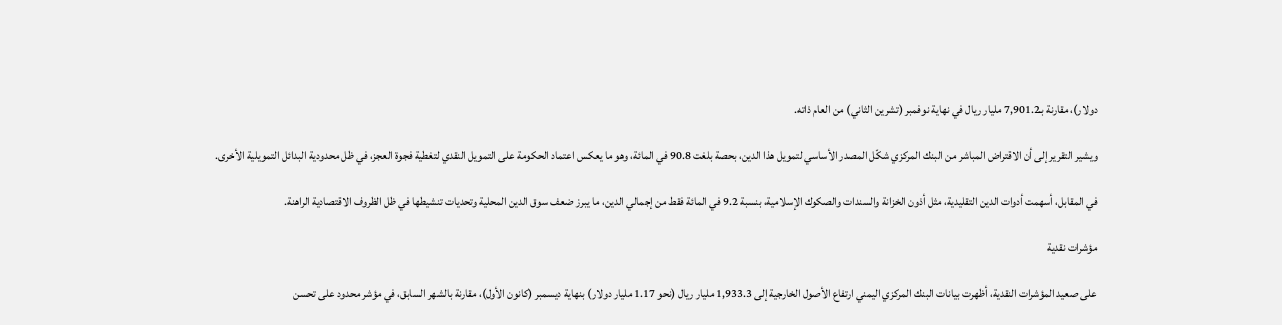دولار)، مقارنة بـ7,901.2 مليار ريال في نهاية نوفمبر (تشرين الثاني) من العام ذاته.

ويشير التقرير إلى أن الاقتراض المباشر من البنك المركزي شكّل المصدر الأساسي لتمويل هذا الدين، بحصة بلغت 90.8 في المائة، وهو ما يعكس اعتماد الحكومة على التمويل النقدي لتغطية فجوة العجز، في ظل محدودية البدائل التمويلية الأخرى.

في المقابل، أسهمت أدوات الدين التقليدية، مثل أذون الخزانة والسندات والصكوك الإسلامية، بنسبة 9.2 في المائة فقط من إجمالي الدين، ما يبرز ضعف سوق الدين المحلية وتحديات تنشيطها في ظل الظروف الاقتصادية الراهنة.

مؤشرات نقدية

على صعيد المؤشرات النقدية، أظهرت بيانات البنك المركزي اليمني ارتفاع الأصول الخارجية إلى 1,933.3 مليار ريال (نحو 1.17 مليار دولار) بنهاية ديسمبر (كانون الأول)، مقارنة بالشهر السابق، في مؤشر محدود على تحسن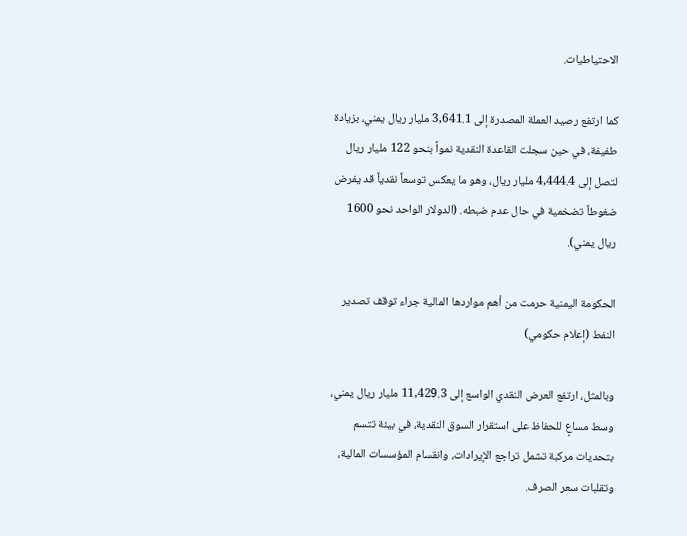الاحتياطيات.

كما ارتفع رصيد العملة المصدرة إلى 3,641.1 مليار ريال يمني، بزيادة طفيفة، في حين سجلت القاعدة النقدية نمواً بنحو 122 مليار ريال لتصل إلى 4,444.4 مليار ريال، وهو ما يعكس توسعاً نقدياً قد يفرض ضغوطاً تضخمية في حال عدم ضبطه. (الدولار الواحد نحو 1600 ريال يمني).

الحكومة اليمنية حرمت من أهم مواردها المالية جراء توقف تصدير النفط (إعلام حكومي)

وبالمثل، ارتفع العرض النقدي الواسع إلى 11,429.3 مليار ريال يمني، وسط مساعٍ للحفاظ على استقرار السوق النقدية، في بيئة تتسم بتحديات مركبة تشمل تراجع الإيرادات، وانقسام المؤسسات المالية، وتقلبات سعر الصرف.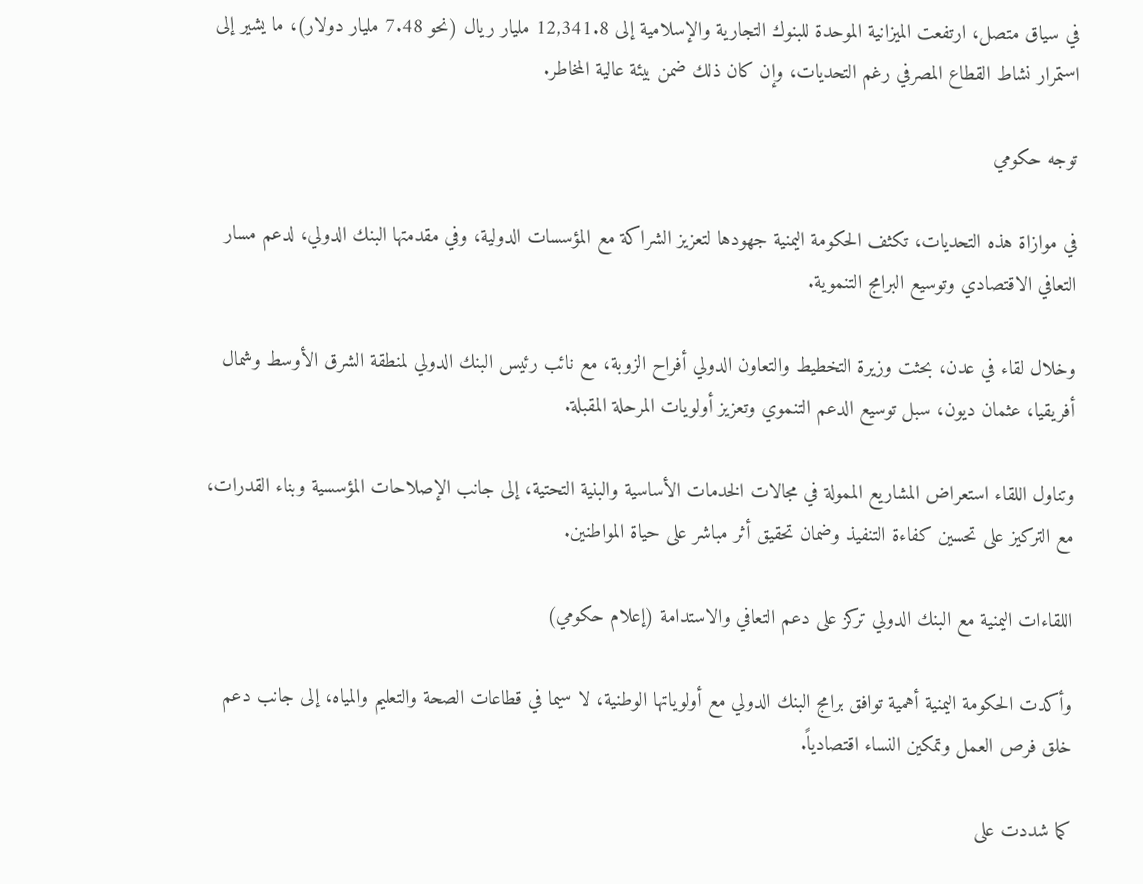في سياق متصل، ارتفعت الميزانية الموحدة للبنوك التجارية والإسلامية إلى 12,341.8 مليار ريال (نحو 7.48 مليار دولار)، ما يشير إلى استمرار نشاط القطاع المصرفي رغم التحديات، وإن كان ذلك ضمن بيئة عالية المخاطر.

توجه حكومي

في موازاة هذه التحديات، تكثف الحكومة اليمنية جهودها لتعزيز الشراكة مع المؤسسات الدولية، وفي مقدمتها البنك الدولي، لدعم مسار التعافي الاقتصادي وتوسيع البرامج التنموية.

وخلال لقاء في عدن، بحثت وزيرة التخطيط والتعاون الدولي أفراح الزوبة، مع نائب رئيس البنك الدولي لمنطقة الشرق الأوسط وشمال أفريقيا، عثمان ديون، سبل توسيع الدعم التنموي وتعزيز أولويات المرحلة المقبلة.

وتناول اللقاء استعراض المشاريع الممولة في مجالات الخدمات الأساسية والبنية التحتية، إلى جانب الإصلاحات المؤسسية وبناء القدرات، مع التركيز على تحسين كفاءة التنفيذ وضمان تحقيق أثر مباشر على حياة المواطنين.

اللقاءات اليمنية مع البنك الدولي تركز على دعم التعافي والاستدامة (إعلام حكومي)

وأكدت الحكومة اليمنية أهمية توافق برامج البنك الدولي مع أولوياتها الوطنية، لا سيما في قطاعات الصحة والتعليم والمياه، إلى جانب دعم خلق فرص العمل وتمكين النساء اقتصادياً.

كما شددت على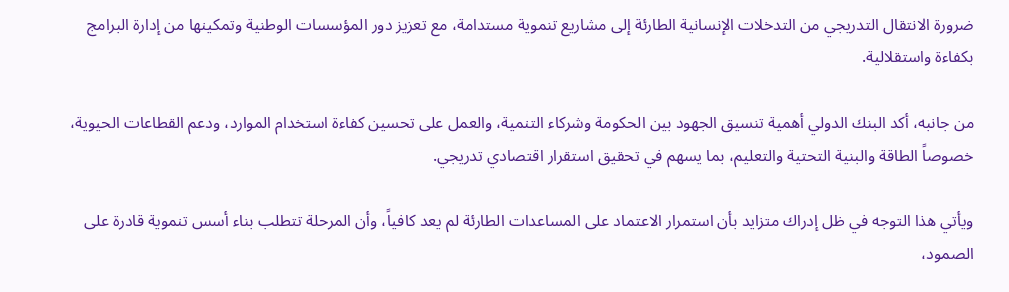ضرورة الانتقال التدريجي من التدخلات الإنسانية الطارئة إلى مشاريع تنموية مستدامة، مع تعزيز دور المؤسسات الوطنية وتمكينها من إدارة البرامج بكفاءة واستقلالية.

من جانبه، أكد البنك الدولي أهمية تنسيق الجهود بين الحكومة وشركاء التنمية، والعمل على تحسين كفاءة استخدام الموارد، ودعم القطاعات الحيوية، خصوصاً الطاقة والبنية التحتية والتعليم، بما يسهم في تحقيق استقرار اقتصادي تدريجي.

ويأتي هذا التوجه في ظل إدراك متزايد بأن استمرار الاعتماد على المساعدات الطارئة لم يعد كافياً، وأن المرحلة تتطلب بناء أسس تنموية قادرة على الصمود،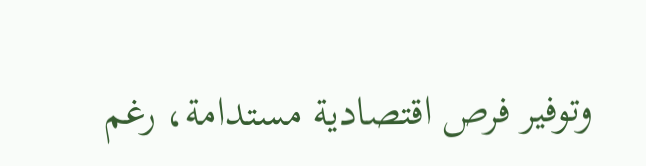وتوفير فرص اقتصادية مستدامة، رغم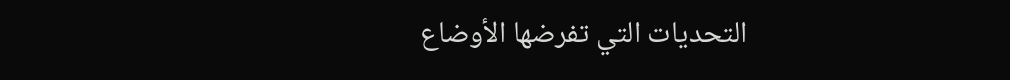التحديات التي تفرضها الأوضاع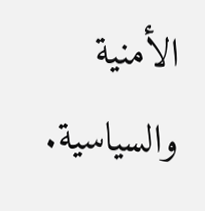الأمنية والسياسية.